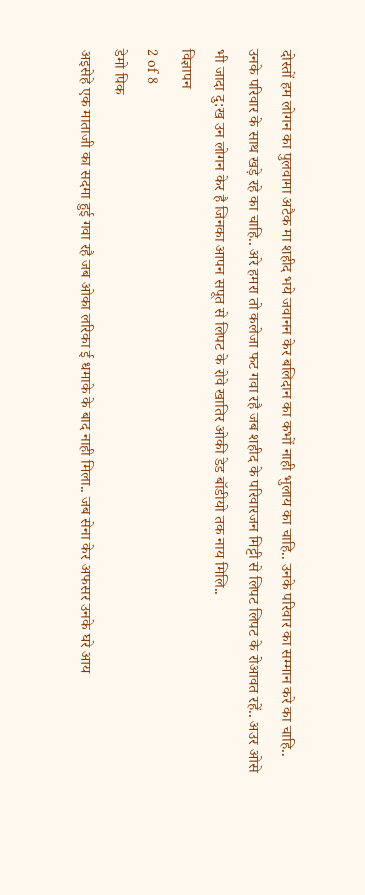दोस्तों हम लोगन का पुलवामा अटैक मा शहीद भये जवानन केर बलिदान का कभों नाही भुलाय का चाहि.. उनके परिवार का सम्मान करे का चाहि.. उनके परिवार के साथ खड़े रहे का चाहि.. अरे हमरा तो कलेजा फट गवा रहै जब शहीद के परिवारजन मिट्टी से लिपट लिपट के रोआवत रहें.. अउर ओसे भी जादा दु:ख उन लोगन केर है जिनका आपन सपूत से लिपट के रोवे खातिर ओकी डेड बॉडीयो तक नाय मिलि..
विज्ञापन
2 of 8
डेमो पिक
अइसेहे एक माताजी का सदमा हुई गवा रहै जब ओका लरिका ई धमाके के बाद नाही मिला.. जब सेना केर अफसर उनके घरे आय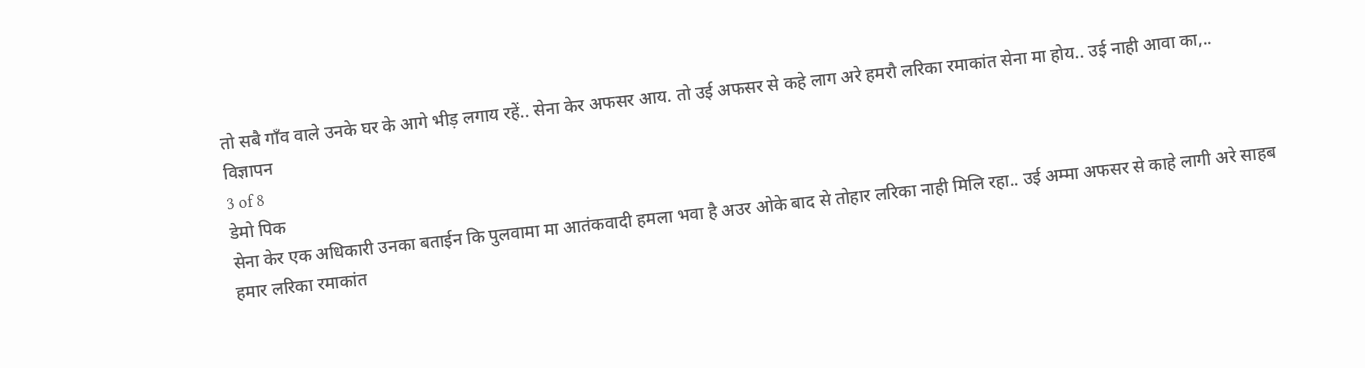तो सबै गाँव वाले उनके घर के आगे भीड़ लगाय रहें.. सेना केर अफसर आय. तो उई अफसर से कहे लाग अरे हमरौ लरिका रमाकांत सेना मा होय.. उई नाही आवा का,..
विज्ञापन
3 of 8
डेमो पिक
सेना केर एक अधिकारी उनका बताईन कि पुलवामा मा आतंकवादी हमला भवा है अउर ओके बाद से तोहार लरिका नाही मिलि रहा.. उई अम्मा अफसर से काहे लागी अरे साहब हमार लरिका रमाकांत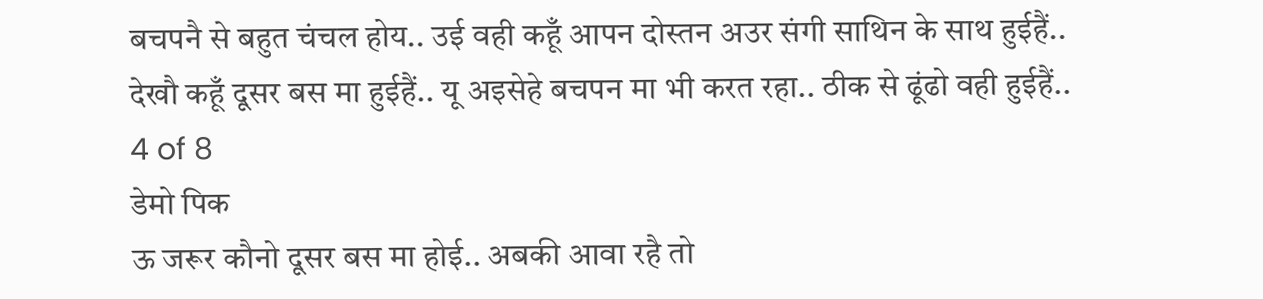बचपनै से बहुत चंचल होय.. उई वही कहूँ आपन दोस्तन अउर संगी साथिन के साथ हुईहैं.. देखौ कहूँ दूसर बस मा हुईहैं.. यू अइसेहे बचपन मा भी करत रहा.. ठीक से ढूंढो वही हुईहैं..
4 of 8
डेमो पिक
ऊ जरूर कौनो दूसर बस मा होई.. अबकी आवा रहै तो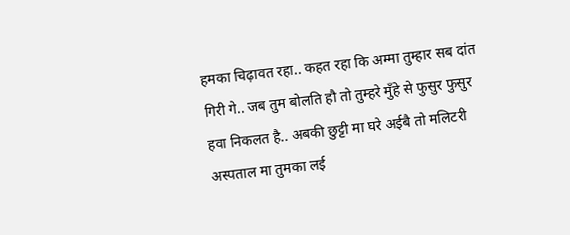हमका चिढ़ावत रहा.. कहत रहा कि अम्मा तुम्हार सब दांत गिरी गे.. जब तुम बोलति हौ तो तुम्हरे मुँहे से फुसुर फुसुर हवा निकलत है.. अबकी छुट्टी मा घरे अईबै तो मलिटरी अस्पताल मा तुमका लई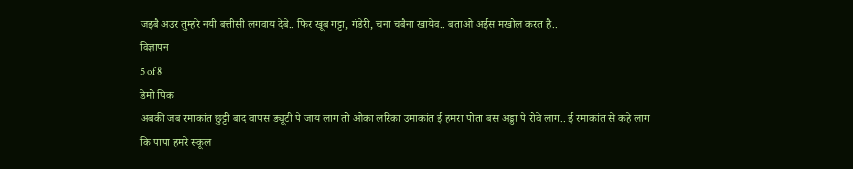जइबै अउर तुम्हरे नयी बत्तीसी लगवाय देबे.. फिर खूब गट्टा, गंडेरी, चना चबैना खायेव.. बताओ अईस मखोल करत है..
विज्ञापन
5 of 8
डेमो पिक
अबकी जब रमाकांत छुट्टी बाद वापस ड्यूटी पे जाय लाग तो ओका लरिका उमाकांत ई हमरा पोता बस अड्डा पे रोवे लाग.. ई रमाकांत से कहे लाग कि पापा हमरे स्कूल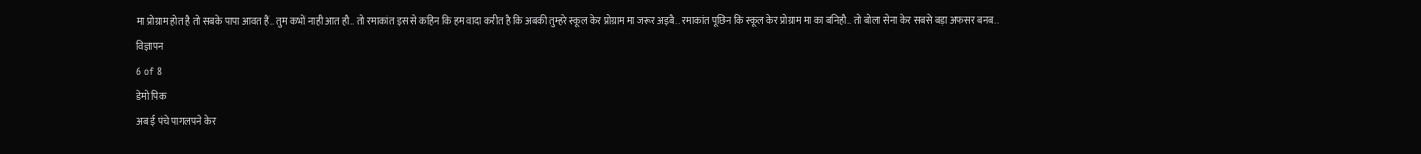मा प्रोग्राम होत है तो सबके पापा आवत हैं.. तुम कभों नाही आत हौ.. तो रमाकांत इस से कहिन कि हम वादा करीत है कि अबकी तुम्हरे स्कूल केर प्रोग्राम मा जरूर अइबै.. रमाकांत पूछिन कि स्कूल केर प्रोग्राम मा का बनिहौ.. तो बोला सेना केर सबसे बड़ा अफसर बनब..
विज्ञापन
6 of 8
डेमो पिक
अब ई पंचे पागलपने केर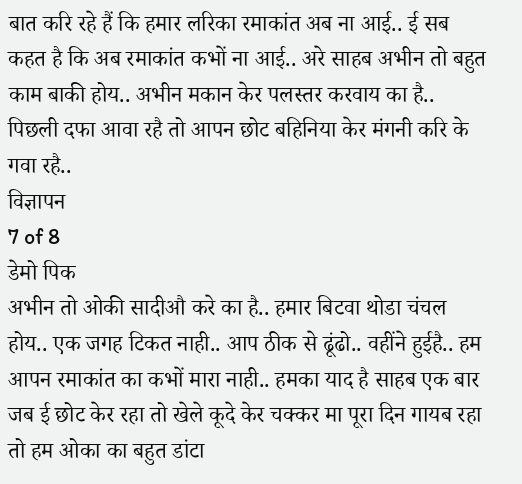बात करि रहे हैं कि हमार लरिका रमाकांत अब ना आई.. ई सब कहत है कि अब रमाकांत कभों ना आई.. अरे साहब अभीन तो बहुत काम बाकी होय.. अभीन मकान केर पलस्तर करवाय का है.. पिछली दफा आवा रहै तो आपन छोट बहिनिया केर मंगनी करि के गवा रहै..
विज्ञापन
7 of 8
डेमो पिक
अभीन तो ओकी सादीऔ करे का है.. हमार बिटवा थोडा चंचल होय.. एक जगह टिकत नाही.. आप ठीक से ढूंढो.. वहींने हुईहै.. हम आपन रमाकांत का कभों मारा नाही.. हमका याद है साहब एक बार जब ई छोट केर रहा तो खेले कूदे केर चक्कर मा पूरा दिन गायब रहा तो हम ओका का बहुत डांटा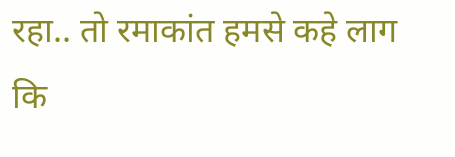रहा.. तो रमाकांत हमसे कहे लाग कि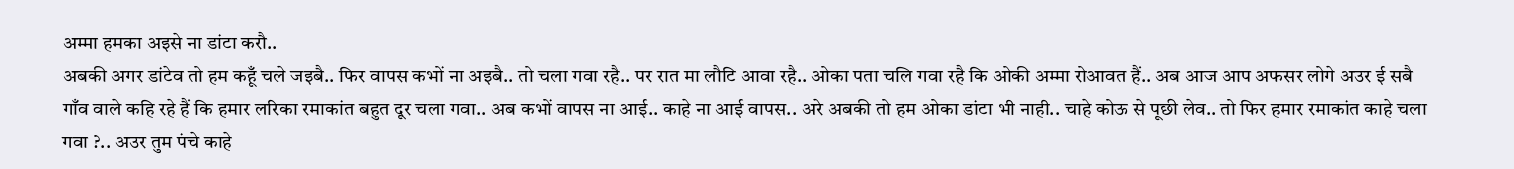अम्मा हमका अइसे ना डांटा करौ..
अबकी अगर डांटेव तो हम कहूँ चले जइबै.. फिर वापस कभों ना अइबै.. तो चला गवा रहै.. पर रात मा लौटि आवा रहै.. ओका पता चलि गवा रहै कि ओकी अम्मा रोआवत हैं.. अब आज आप अफसर लोगे अउर ई सबै गाँव वाले कहि रहे हैं कि हमार लरिका रमाकांत बहुत दूर चला गवा.. अब कभों वापस ना आई.. काहे ना आई वापस.. अरे अबकी तो हम ओका डांटा भी नाही.. चाहे कोऊ से पूछी लेव.. तो फिर हमार रमाकांत काहे चला गवा ?.. अउर तुम पंचे काहे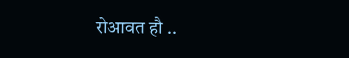रोआवत हौ ..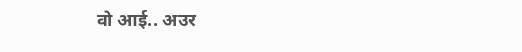वो आई.. अउर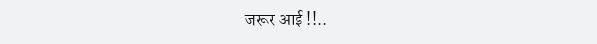जरूर आई !!..